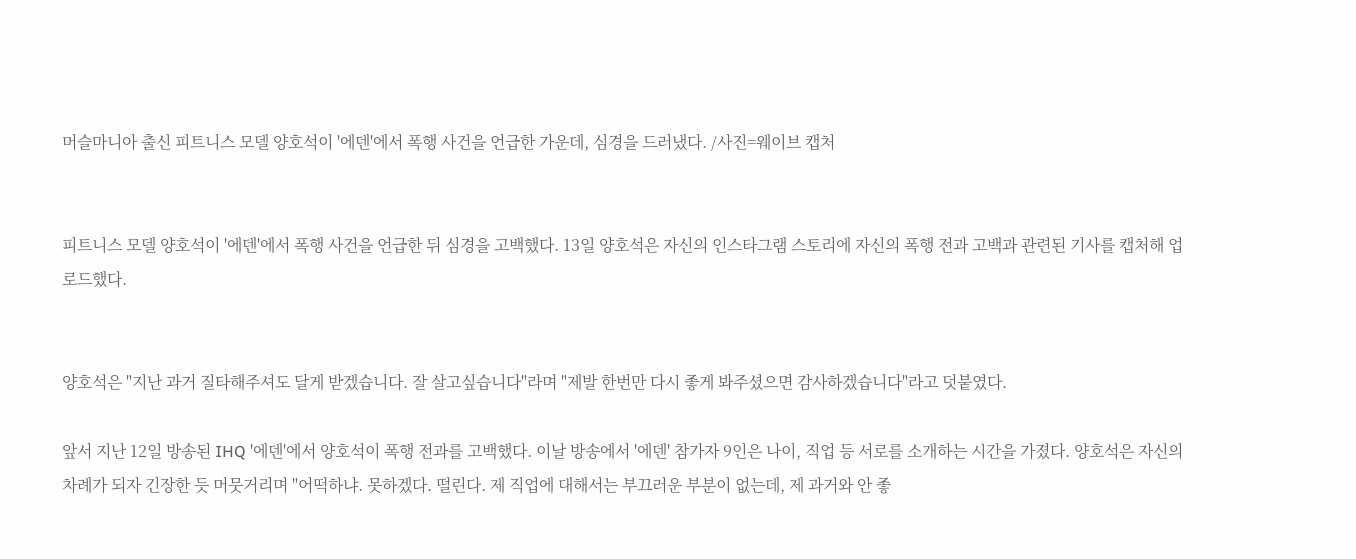머슬마니아 출신 피트니스 모델 양호석이 '에덴'에서 폭행 사건을 언급한 가운데, 심경을 드러냈다. /사진=웨이브 캡처


피트니스 모델 양호석이 '에덴'에서 폭행 사건을 언급한 뒤 심경을 고백했다. 13일 양호석은 자신의 인스타그램 스토리에 자신의 폭행 전과 고백과 관련된 기사를 캡처해 업로드했다.


양호석은 "지난 과거 질타해주셔도 달게 받겠습니다. 잘 살고싶습니다"라며 "제발 한번만 다시 좋게 봐주셨으면 감사하겠습니다"라고 덧붙였다.

앞서 지난 12일 방송된 IHQ '에덴'에서 양호석이 폭행 전과를 고백했다. 이날 방송에서 '에덴' 참가자 9인은 나이, 직업 등 서로를 소개하는 시간을 가졌다. 양호석은 자신의 차례가 되자 긴장한 듯 머뭇거리며 "어떡하냐. 못하겠다. 떨린다. 제 직업에 대해서는 부끄러운 부분이 없는데, 제 과거와 안 좋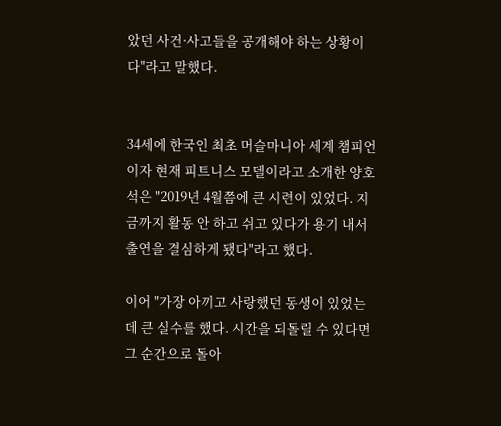았던 사건·사고들을 공개해야 하는 상황이다"라고 말했다.


34세에 한국인 최초 머슬마니아 세계 챔피언이자 현재 피트니스 모델이라고 소개한 양호석은 "2019년 4월쯤에 큰 시련이 있었다. 지금까지 활동 안 하고 쉬고 있다가 용기 내서 출연을 결심하게 됐다"라고 했다.

이어 "가장 아끼고 사랑했던 동생이 있었는데 큰 실수를 했다. 시간을 되돌릴 수 있다면 그 순간으로 돌아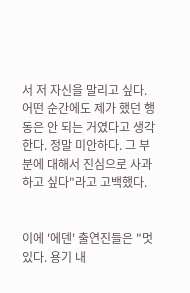서 저 자신을 말리고 싶다. 어떤 순간에도 제가 했던 행동은 안 되는 거였다고 생각한다. 정말 미안하다. 그 부분에 대해서 진심으로 사과하고 싶다"라고 고백했다.


이에 '에덴' 출연진들은 "멋있다. 용기 내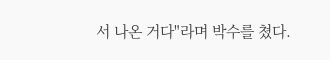서 나온 거다"라며 박수를 쳤다.